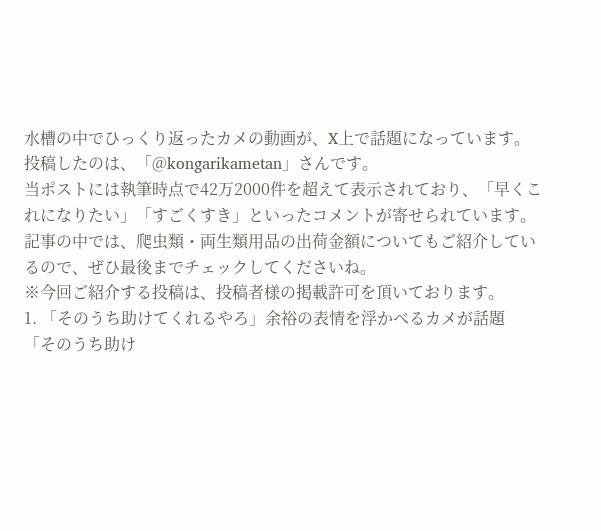水槽の中でひっくり返ったカメの動画が、X上で話題になっています。
投稿したのは、「@kongarikametan」さんです。
当ポストには執筆時点で42万2000件を超えて表示されており、「早くこれになりたい」「すごくすき」といったコメントが寄せられています。
記事の中では、爬虫類・両生類用品の出荷金額についてもご紹介しているので、ぜひ最後までチェックしてくださいね。
※今回ご紹介する投稿は、投稿者様の掲載許可を頂いております。
1. 「そのうち助けてくれるやろ」余裕の表情を浮かべるカメが話題
「そのうち助け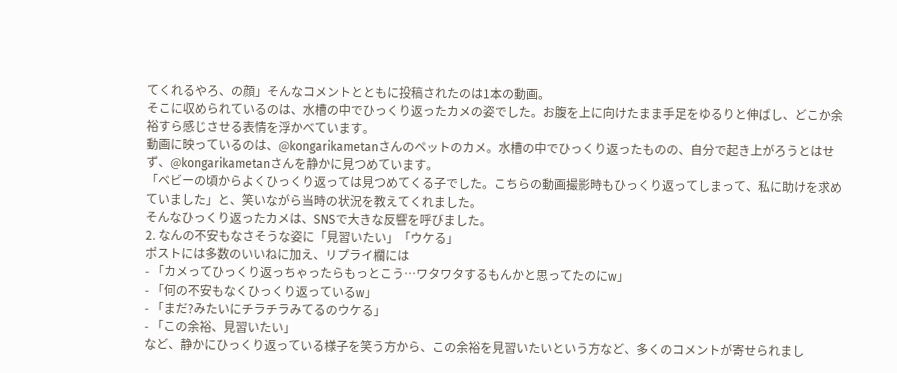てくれるやろ、の顔」そんなコメントとともに投稿されたのは1本の動画。
そこに収められているのは、水槽の中でひっくり返ったカメの姿でした。お腹を上に向けたまま手足をゆるりと伸ばし、どこか余裕すら感じさせる表情を浮かべています。
動画に映っているのは、@kongarikametanさんのペットのカメ。水槽の中でひっくり返ったものの、自分で起き上がろうとはせず、@kongarikametanさんを静かに見つめています。
「ベビーの頃からよくひっくり返っては見つめてくる子でした。こちらの動画撮影時もひっくり返ってしまって、私に助けを求めていました」と、笑いながら当時の状況を教えてくれました。
そんなひっくり返ったカメは、SNSで大きな反響を呼びました。
2. なんの不安もなさそうな姿に「見習いたい」「ウケる」
ポストには多数のいいねに加え、リプライ欄には
- 「カメってひっくり返っちゃったらもっとこう…ワタワタするもんかと思ってたのにw」
- 「何の不安もなくひっくり返っているw」
- 「まだ?みたいにチラチラみてるのウケる」
- 「この余裕、見習いたい」
など、静かにひっくり返っている様子を笑う方から、この余裕を見習いたいという方など、多くのコメントが寄せられまし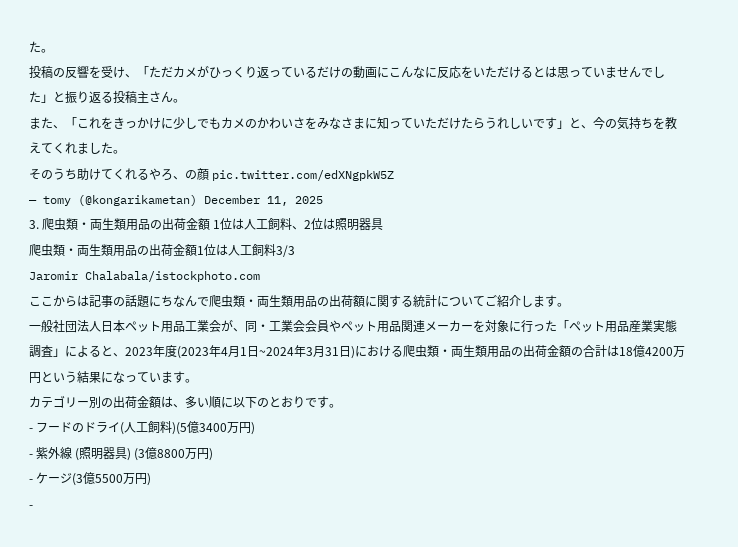た。
投稿の反響を受け、「ただカメがひっくり返っているだけの動画にこんなに反応をいただけるとは思っていませんでした」と振り返る投稿主さん。
また、「これをきっかけに少しでもカメのかわいさをみなさまに知っていただけたらうれしいです」と、今の気持ちを教えてくれました。
そのうち助けてくれるやろ、の顔 pic.twitter.com/edXNgpkW5Z
— tomy (@kongarikametan) December 11, 2025
3. 爬虫類・両生類用品の出荷金額 1位は人工飼料、2位は照明器具
爬虫類・両生類用品の出荷金額1位は人工飼料3/3
Jaromir Chalabala/istockphoto.com
ここからは記事の話題にちなんで爬虫類・両生類用品の出荷額に関する統計についてご紹介します。
一般社団法人日本ペット用品工業会が、同・工業会会員やペット用品関連メーカーを対象に行った「ペット用品産業実態調査」によると、2023年度(2023年4月1日~2024年3月31日)における爬虫類・両生類用品の出荷金額の合計は18億4200万円という結果になっています。
カテゴリー別の出荷金額は、多い順に以下のとおりです。
- フードのドライ(人工飼料)(5億3400万円)
- 紫外線 (照明器具) (3億8800万円)
- ケージ(3億5500万円)
-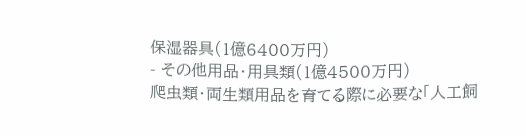保湿器具(1億6400万円)
- その他用品・用具類(1億4500万円)
爬虫類・両生類用品を育てる際に必要な「人工飼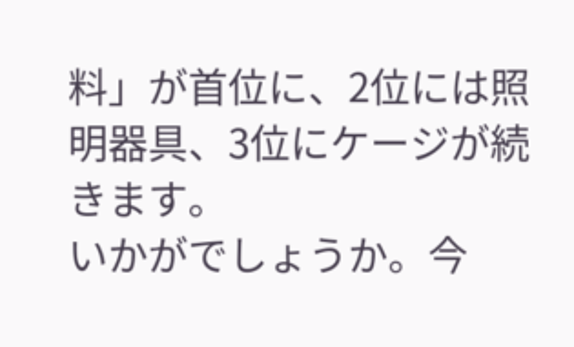料」が首位に、2位には照明器具、3位にケージが続きます。
いかがでしょうか。今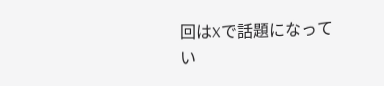回はXで話題になってい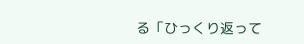る「ひっくり返って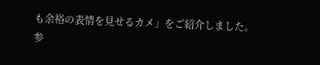も余裕の表情を見せるカメ」をご紹介しました。
参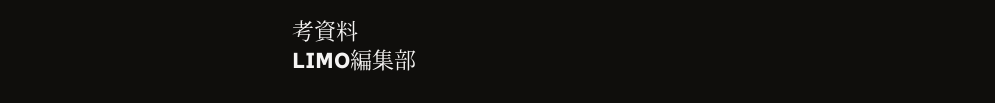考資料
LIMO編集部